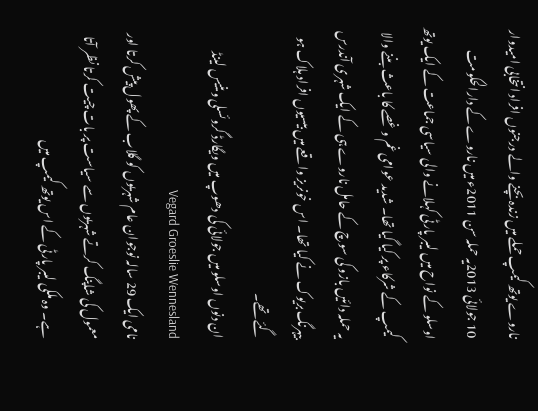ناروے یوتھ کیمپ حملے میں زندہ بچنے والے درجنوں افراد انتخابی امیدوار
10 جولائی 2013یہ حملہ سن 2011ء میں ناروے کے دارالحکومت اوسلو کے نواح میں لیبر پارٹی کہلانے والی سیاسی جماعت کے ایک یوتھ کیمپ کے شرکاء پر کیا گیا تھا۔ شدید عوامی غم و غصے کا باعث بننے والا یہ حملہ دائیں بازو کی سوچ کے حامل ناروے ہی کے ایک شہری آندرس بیہرنگ بریوک نے کیا تھا۔ اس خونریز واقعے میں بیسیوں افراد ہلاک ہو گئے تھے۔
ان دنوں اوسلو میں جولائی کی دھوپ میں ویگارڈ گروئسلی وینیس لینڈ Vegard Groeslie Wennesland
نامی ایک 29 سالہ نوجوان عام شہریوں کو گلاب کے پھول پیش کرتا اور معمول کی شاپنگ کرتے شہریوں سے سیاست پر بات چیت کرتا نظر آتا ہے۔ وہ ملکی لیبر پارٹی کے اس یوتھ کیمپ میں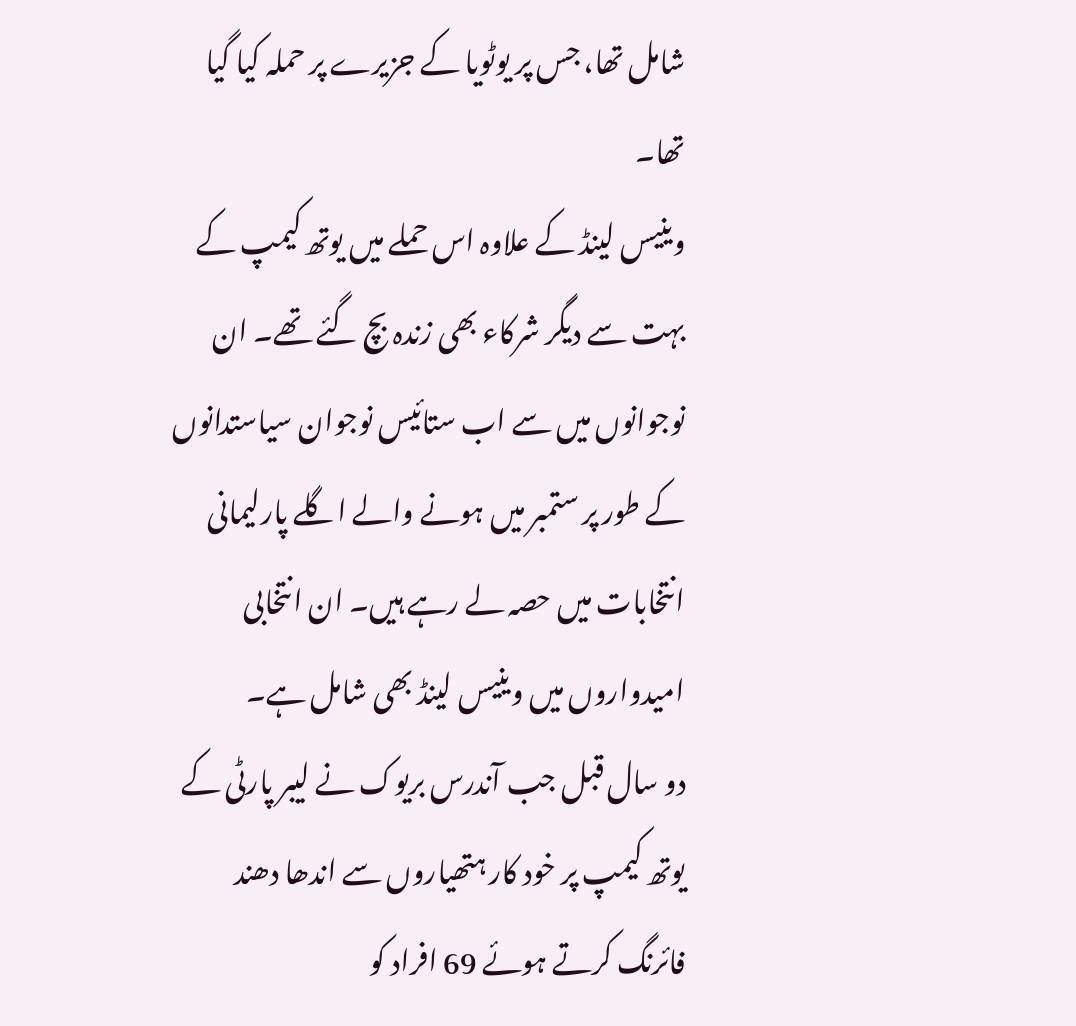شامل تھا، جس پر یوٹویا کے جزیرے پر حملہ کیا گیا تھا۔
وینیس لینڈ کے علاوہ اس حملے میں یوتھ کیمپ کے بہت سے دیگر شرکاء بھی زندہ بچ گئے تھے۔ ان نوجوانوں میں سے اب ستائیس نوجوان سیاستدانوں کے طور پر ستمبر میں ہونے والے اگلے پارلیمانی انتخابات میں حصہ لے رہے ہیں۔ ان انتخابی امیدواروں میں وینیس لینڈ بھی شامل ہے۔
دو سال قبل جب آندرس بریوک نے لیبر پارٹی کے یوتھ کیمپ پر خود کار ہتھیاروں سے اندھا دھند فائرنگ کرتے ہوئے 69 افراد کو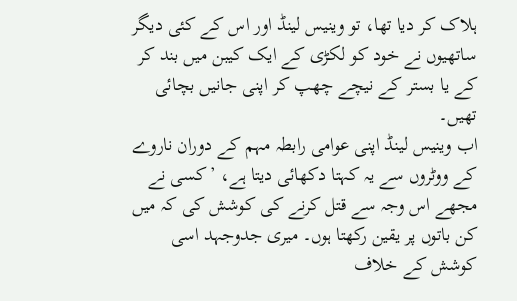ہلاک کر دیا تھا، تو وینیس لینڈ اور اس کے کئی دیگر ساتھیوں نے خود کو لکڑی کے ایک کیبن میں بند کر کے یا بستر کے نیچے چھپ کر اپنی جانیں بچائی تھیں۔
اب وینیس لینڈ اپنی عوامی رابطہ مہم کے دوران ناروے کے ووٹروں سے یہ کہتا دکھائی دیتا ہے، ’کسی نے مجھے اس وجہ سے قتل کرنے کی کوشش کی کہ میں کن باتوں پر یقین رکھتا ہوں۔ میری جدوجہد اسی کوشش کے خلاف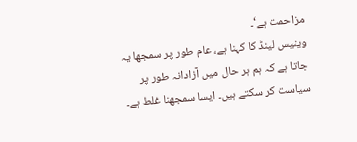مزاحمت ہے‘۔
وینیس لینڈ کا کہنا ہے، عام طور پر سمجھا یہ جاتا ہے کہ ہم ہر حال میں آزادانہ طور پر سیاست کر سکتے ہیں۔ ایسا سمجھنا غلط ہے۔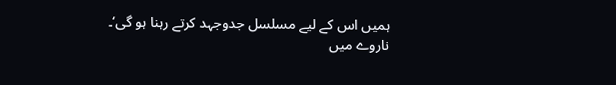ہمیں اس کے لیے مسلسل جدوجہد کرتے رہنا ہو گی‘۔
ناروے میں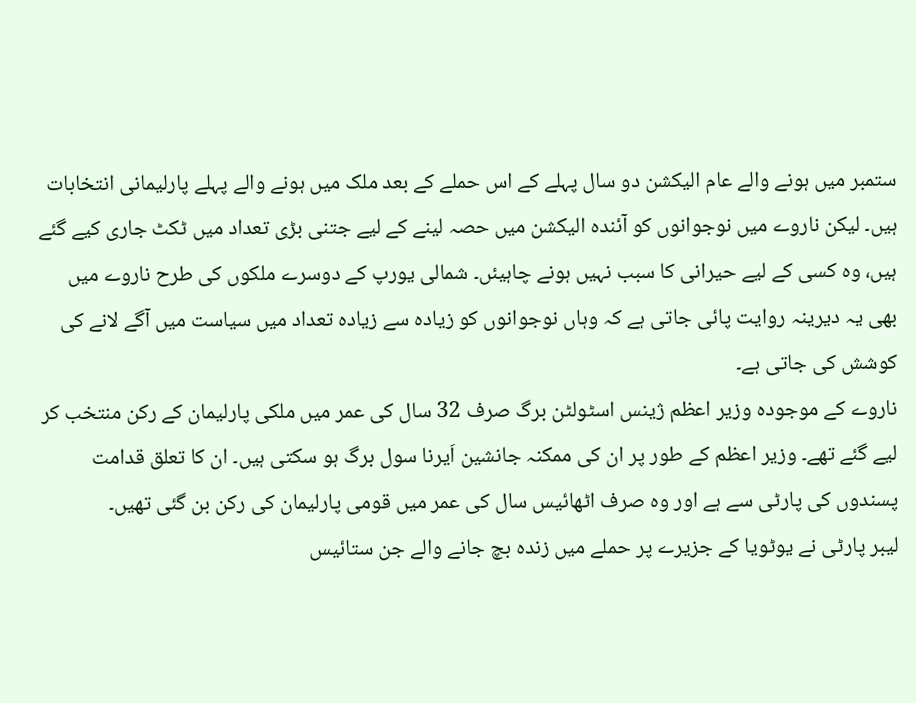ستمبر میں ہونے والے عام الیکشن دو سال پہلے کے اس حملے کے بعد ملک میں ہونے والے پہلے پارلیمانی انتخابات ہیں۔ لیکن ناروے میں نوجوانوں کو آئندہ الیکشن میں حصہ لینے کے لیے جتنی بڑی تعداد میں ٹکٹ جاری کیے گئے ہیں، وہ کسی کے لیے حیرانی کا سبب نہیں ہونے چاہیئں۔ شمالی یورپ کے دوسرے ملکوں کی طرح ناروے میں بھی یہ دیرینہ روایت پائی جاتی ہے کہ وہاں نوجوانوں کو زیادہ سے زیادہ تعداد میں سیاست میں آگے لانے کی کوشش کی جاتی ہے۔
ناروے کے موجودہ وزیر اعظم ژینس اسٹولٹن برگ صرف 32 سال کی عمر میں ملکی پارلیمان کے رکن منتخب کر لیے گئے تھے۔ وزیر اعظم کے طور پر ان کی ممکنہ جانشین اَیرنا سول برگ ہو سکتی ہیں۔ ان کا تعلق قدامت پسندوں کی پارٹی سے ہے اور وہ صرف اٹھائیس سال کی عمر میں قومی پارلیمان کی رکن بن گئی تھیں۔
لیبر پارٹی نے یوٹویا کے جزیرے پر حملے میں زندہ بچ جانے والے جن ستائیس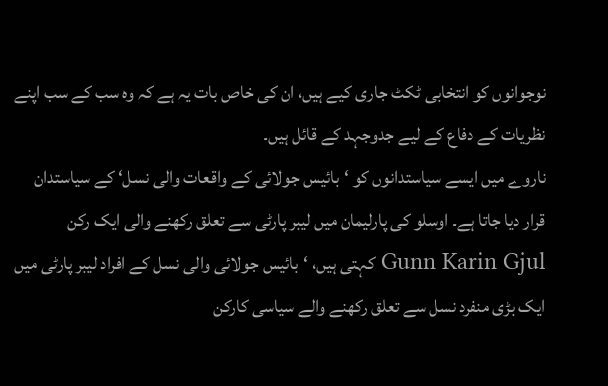نوجوانوں کو انتخابی ٹکٹ جاری کیے ہیں، ان کی خاص بات یہ ہے کہ وہ سب کے سب اپنے نظریات کے دفاع کے لیے جدوجہد کے قائل ہیں۔
ناروے میں ایسے سیاستدانوں کو ‘بائیس جولائی کے واقعات والی نسل‘ کے سیاستدان قرار دیا جاتا ہے۔ اوسلو کی پارلیمان میں لیبر پارٹی سے تعلق رکھنے والی ایک رکن Gunn Karin Gjul کہتی ہیں، ‘بائیس جولائی والی نسل کے افراد لیبر پارٹی میں ایک بڑی منفرد نسل سے تعلق رکھنے والے سیاسی کارکن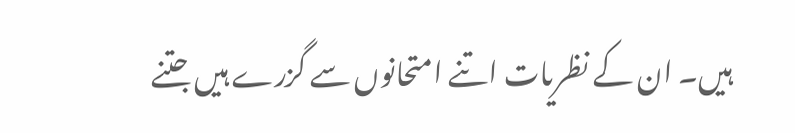ہیں۔ ان کے نظریات اتنے امتحانوں سے گزرے ہیں جتنے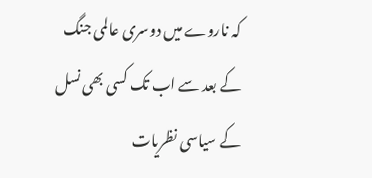کہ ناروے میں دوسری عالمی جنگ کے بعد سے اب تک کسی بھی نسل کے سیاسی نظریات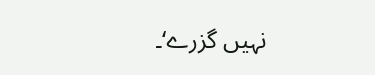نہیں گزرے‘۔